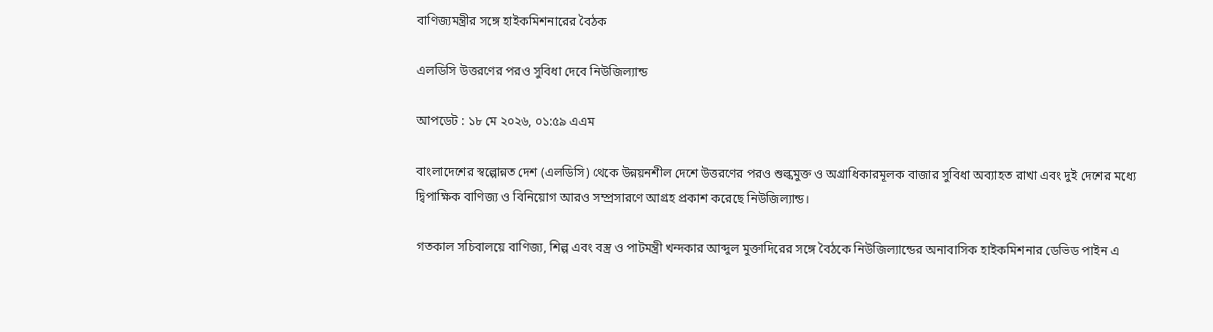বাণিজ্যমন্ত্রীর সঙ্গে হাইকমিশনারের বৈঠক

এলডিসি উত্তরণের পরও সুবিধা দেবে নিউজিল্যান্ড

আপডেট : ১৮ মে ২০২৬, ০১:৫৯ এএম

বাংলাদেশের স্বল্পোন্নত দেশ (এলডিসি) থেকে উন্নয়নশীল দেশে উত্তরণের পরও শুল্কমুক্ত ও অগ্রাধিকারমূলক বাজার সুবিধা অব্যাহত রাখা এবং দুই দেশের মধ্যে দ্বিপাক্ষিক বাণিজ্য ও বিনিয়োগ আরও সম্প্রসারণে আগ্রহ প্রকাশ করেছে নিউজিল্যান্ড।

গতকাল সচিবালয়ে বাণিজ্য, শিল্প এবং বস্ত্র ও পাটমন্ত্রী খন্দকার আব্দুল মুক্তাদিরের সঙ্গে বৈঠকে নিউজিল্যান্ডের অনাবাসিক হাইকমিশনার ডেভিড পাইন এ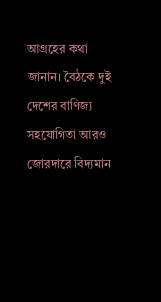আগ্রহের কথা জানান। বৈঠকে দুই দেশের বাণিজ্য সহযোগিতা আরও জোরদারে বিদ্যমান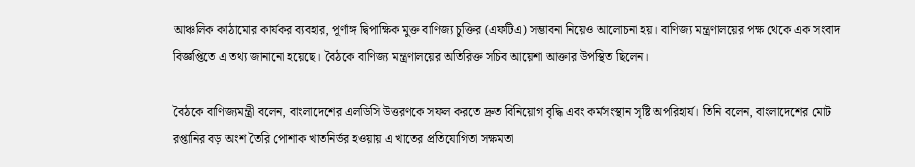আঞ্চলিক কাঠামোর কার্যকর ব্যবহার, পূর্ণাঙ্গ দ্বিপাক্ষিক মুক্ত বাণিজ্য চুক্তির (এফটিএ) সম্ভাবনা নিয়েও আলোচনা হয়। বাণিজ্য মন্ত্রণালয়ের পক্ষ থেকে এক সংবাদ বিজ্ঞপ্তিতে এ তথ্য জানানো হয়েছে। বৈঠকে বাণিজ্য মন্ত্রণালয়ের অতিরিক্ত সচিব আয়েশা আক্তার উপস্থিত ছিলেন।

বৈঠকে বাণিজ্যমন্ত্রী বলেন, বাংলাদেশের এলডিসি উত্তরণকে সফল করতে দ্রুত বিনিয়োগ বৃদ্ধি এবং কর্মসংস্থান সৃষ্টি অপরিহার্য। তিনি বলেন, বাংলাদেশের মোট রপ্তানির বড় অংশ তৈরি পোশাক খাতনির্ভর হওয়ায় এ খাতের প্রতিযোগিতা সক্ষমতা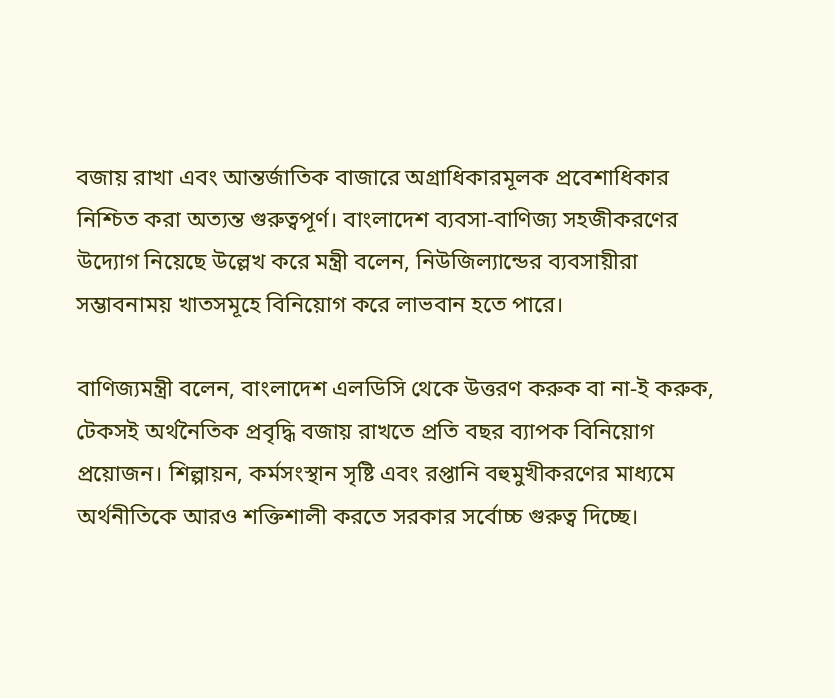বজায় রাখা এবং আন্তর্জাতিক বাজারে অগ্রাধিকারমূলক প্রবেশাধিকার নিশ্চিত করা অত্যন্ত গুরুত্বপূর্ণ। বাংলাদেশ ব্যবসা-বাণিজ্য সহজীকরণের উদ্যোগ নিয়েছে উল্লেখ করে মন্ত্রী বলেন, নিউজিল্যান্ডের ব্যবসায়ীরা সম্ভাবনাময় খাতসমূহে বিনিয়োগ করে লাভবান হতে পারে।

বাণিজ্যমন্ত্রী বলেন, বাংলাদেশ এলডিসি থেকে উত্তরণ করুক বা না-ই করুক, টেকসই অর্থনৈতিক প্রবৃদ্ধি বজায় রাখতে প্রতি বছর ব্যাপক বিনিয়োগ প্রয়োজন। শিল্পায়ন, কর্মসংস্থান সৃষ্টি এবং রপ্তানি বহুমুখীকরণের মাধ্যমে অর্থনীতিকে আরও শক্তিশালী করতে সরকার সর্বোচ্চ গুরুত্ব দিচ্ছে।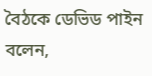বৈঠকে ডেভিড পাইন বলেন,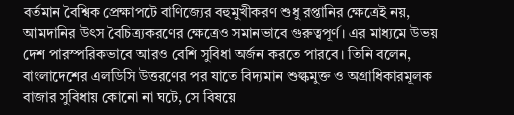বর্তমান বৈশ্বিক প্রেক্ষাপটে বাণিজ্যের বহুমুখীকরণ শুধু রপ্তানির ক্ষেত্রেই নয়, আমদানির উৎস বৈচিত্র্যকরণের ক্ষেত্রেও সমানভাবে গুরুত্বপূর্ণ। এর মাধ্যমে উভয় দেশ পারস্পরিকভাবে আরও বেশি সুবিধা অর্জন করতে পারবে। তিনি বলেন, বাংলাদেশের এলডিসি উত্তরণের পর যাতে বিদ্যমান শুল্কমুক্ত ও অগ্রাধিকারমূলক বাজার সুবিধায় কোনো না ঘটে, সে বিষয়ে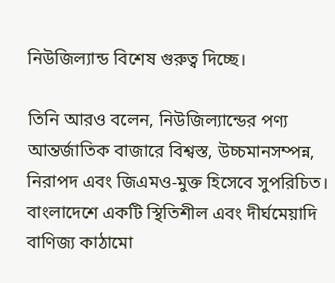নিউজিল্যান্ড বিশেষ গুরুত্ব দিচ্ছে।

তিনি আরও বলেন, নিউজিল্যান্ডের পণ্য আন্তর্জাতিক বাজারে বিশ্বস্ত, উচ্চমানসম্পন্ন, নিরাপদ এবং জিএমও-মুক্ত হিসেবে সুপরিচিত। বাংলাদেশে একটি স্থিতিশীল এবং দীর্ঘমেয়াদি বাণিজ্য কাঠামো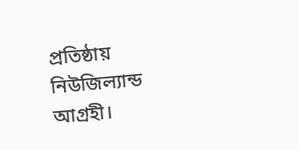প্রতিষ্ঠায় নিউজিল্যান্ড আগ্রহী।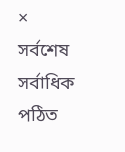×
সর্বশেষ সর্বাধিক পঠিত